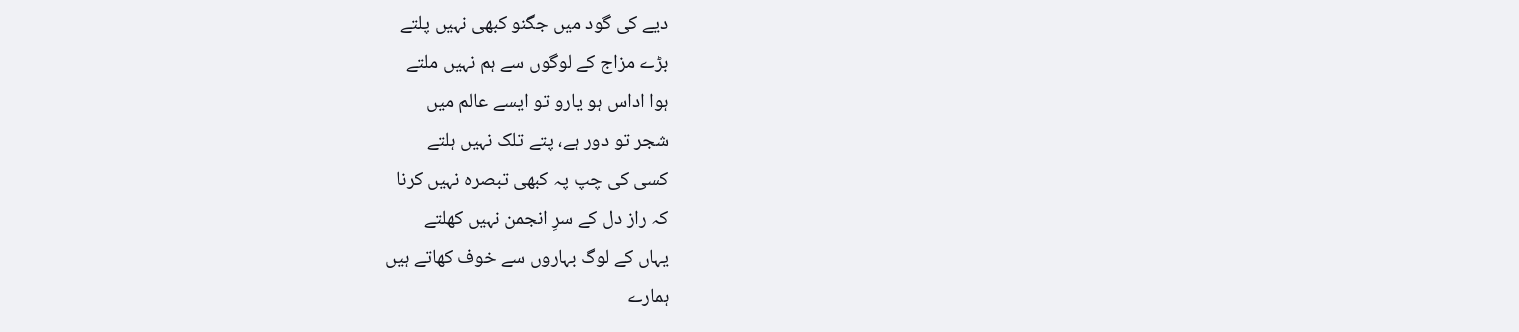دیے کی گود میں جگنو کبھی نہیں پلتے
بڑے مزاج کے لوگوں سے ہم نہیں ملتے
ہوا اداس ہو یارو تو ایسے عالم میں
شجر تو دور ہے، پتے تلک نہیں ہلتے
کسی کی چپ پہ کبھی تبصرہ نہیں کرنا
کہ راز دل کے سرِ انجمن نہیں کھلتے
یہاں کے لوگ بہاروں سے خوف کھاتے ہیں
ہمارے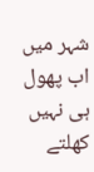شہر میں اب پھول ہی نہیں کھلتے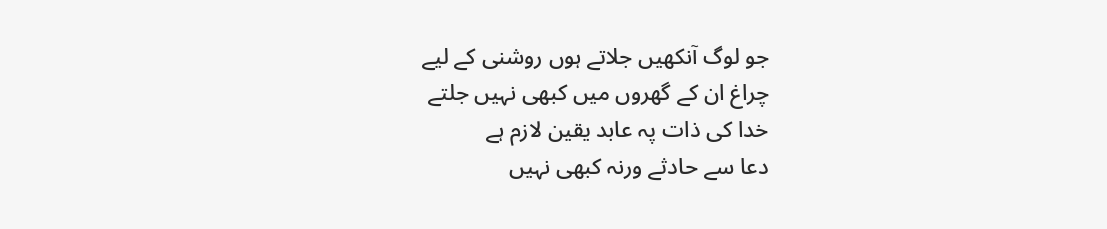جو لوگ آنکھیں جلاتے ہوں روشنی کے لیے
چراغ ان کے گھروں میں کبھی نہیں جلتے
خدا کی ذات پہ عابد یقین لازم ہے
دعا سے حادثے ورنہ کبھی نہیں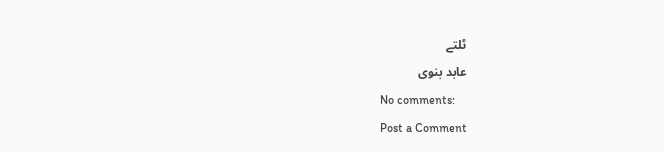ٹلتے
عابد بنوی
No comments:
Post a Comment